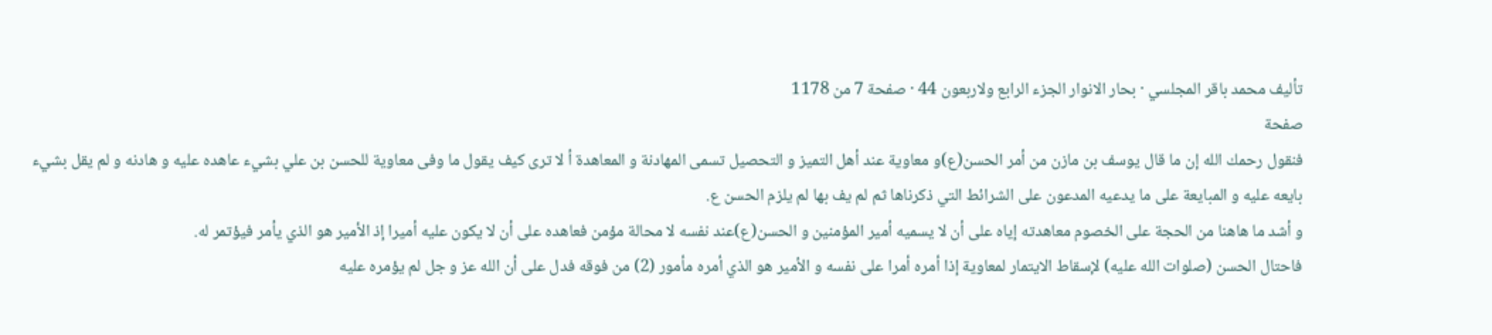تأليف محمد باقر المجلسي · بحار الانوار الجزء الرابع ولاربعون 44 · صفحة 7 من 1178
صفحة
فنقول رحمك الله إن ما قال يوسف بن مازن من أمر الحسن(ع)و معاوية عند أهل التميز و التحصيل تسمى المهادنة و المعاهدة أ لا ترى كيف يقول ما وفى معاوية للحسن بن علي بشيء عاهده عليه و هادنه و لم يقل بشيء بايعه عليه و المبايعة على ما يدعيه المدعون على الشرائط التي ذكرناها ثم لم يف بها لم يلزم الحسن ع.
و أشد ما هاهنا من الحجة على الخصوم معاهدته إياه على أن لا يسميه أمير المؤمنين و الحسن(ع)عند نفسه لا محالة مؤمن فعاهده على أن لا يكون عليه أميرا إذ الأمير هو الذي يأمر فيؤتمر له.
فاحتال الحسن (صلوات الله عليه) لإسقاط الايتمار لمعاوية إذا أمره أمرا على نفسه و الأمير هو الذي أمره مأمور (2) من فوقه فدل على أن الله عز و جل لم يؤمره عليه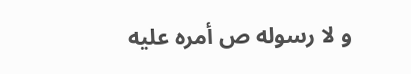و لا رسوله ص أمره عليه